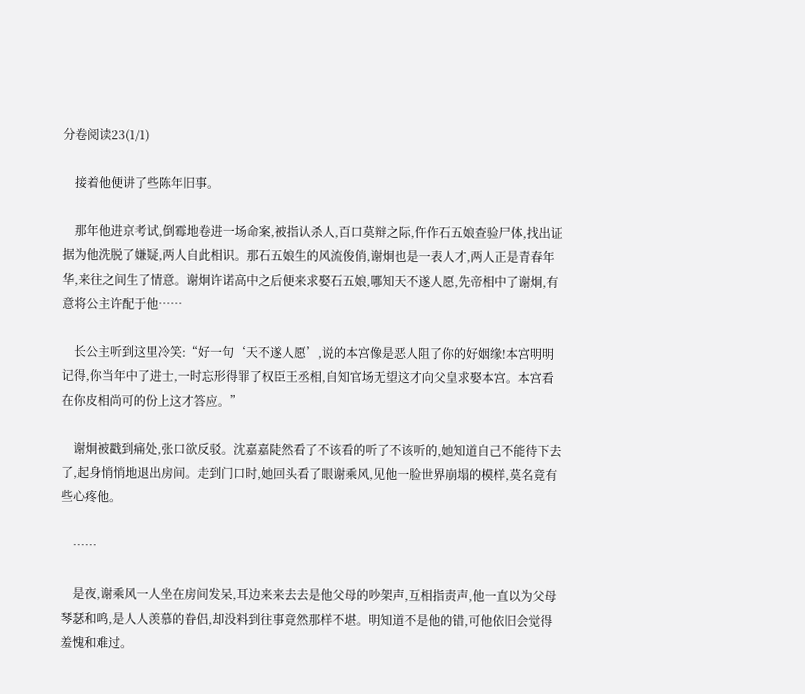分卷阅读23(1/1)

    接着他便讲了些陈年旧事。

    那年他进京考试,倒霉地卷进一场命案,被指认杀人,百口莫辩之际,仵作石五娘查验尸体,找出证据为他洗脱了嫌疑,两人自此相识。那石五娘生的风流俊俏,谢炯也是一表人才,两人正是青春年华,来往之间生了情意。谢炯许诺高中之后便来求娶石五娘,哪知天不遂人愿,先帝相中了谢炯,有意将公主许配于他……

    长公主听到这里冷笑:“好一句‘天不遂人愿’,说的本宫像是恶人阻了你的好姻缘!本宫明明记得,你当年中了进士,一时忘形得罪了权臣王丞相,自知官场无望这才向父皇求娶本宫。本宫看在你皮相尚可的份上这才答应。”

    谢炯被戳到痛处,张口欲反驳。沈嘉嘉陡然看了不该看的听了不该听的,她知道自己不能待下去了,起身悄悄地退出房间。走到门口时,她回头看了眼谢乘风,见他一脸世界崩塌的模样,莫名竟有些心疼他。

    ……

    是夜,谢乘风一人坐在房间发呆,耳边来来去去是他父母的吵架声,互相指责声,他一直以为父母琴瑟和鸣,是人人羡慕的眷侣,却没料到往事竟然那样不堪。明知道不是他的错,可他依旧会觉得羞愧和难过。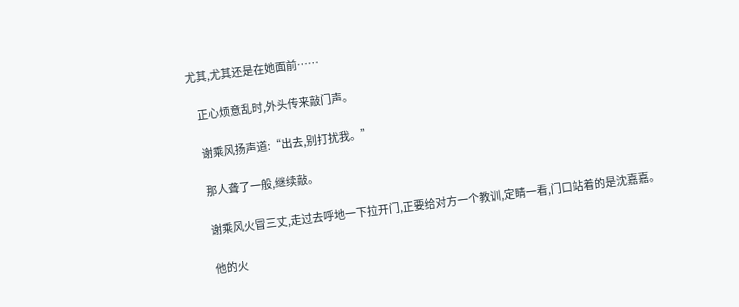尤其,尤其还是在她面前……

    正心烦意乱时,外头传来敲门声。

    谢乘风扬声道:“出去,别打扰我。”

    那人聋了一般,继续敲。

    谢乘风火冒三丈,走过去呼地一下拉开门,正要给对方一个教训,定睛一看,门口站着的是沈嘉嘉。

    他的火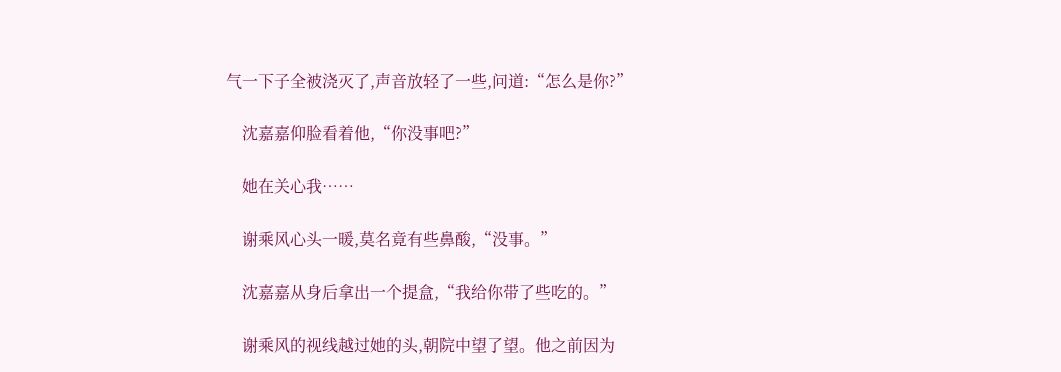气一下子全被浇灭了,声音放轻了一些,问道:“怎么是你?”

    沈嘉嘉仰脸看着他,“你没事吧?”

    她在关心我……

    谢乘风心头一暖,莫名竟有些鼻酸,“没事。”

    沈嘉嘉从身后拿出一个提盒,“我给你带了些吃的。”

    谢乘风的视线越过她的头,朝院中望了望。他之前因为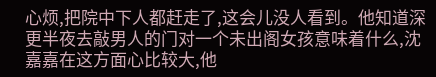心烦,把院中下人都赶走了,这会儿没人看到。他知道深更半夜去敲男人的门对一个未出阁女孩意味着什么,沈嘉嘉在这方面心比较大,他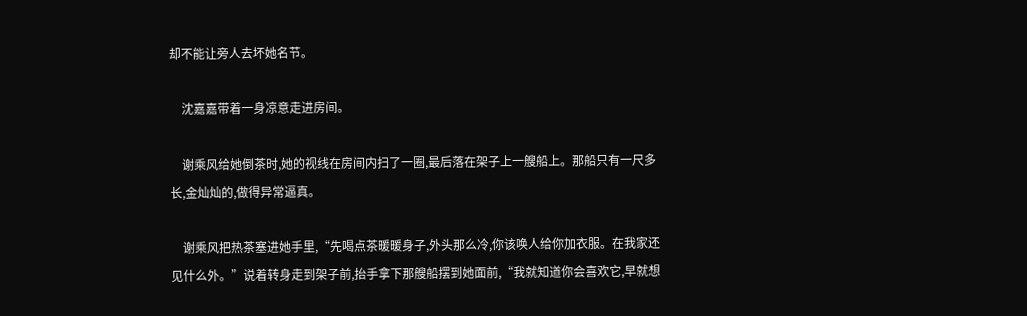却不能让旁人去坏她名节。

    沈嘉嘉带着一身凉意走进房间。

    谢乘风给她倒茶时,她的视线在房间内扫了一圈,最后落在架子上一艘船上。那船只有一尺多长,金灿灿的,做得异常逼真。

    谢乘风把热茶塞进她手里,“先喝点茶暖暖身子,外头那么冷,你该唤人给你加衣服。在我家还见什么外。”说着转身走到架子前,抬手拿下那艘船摆到她面前,“我就知道你会喜欢它,早就想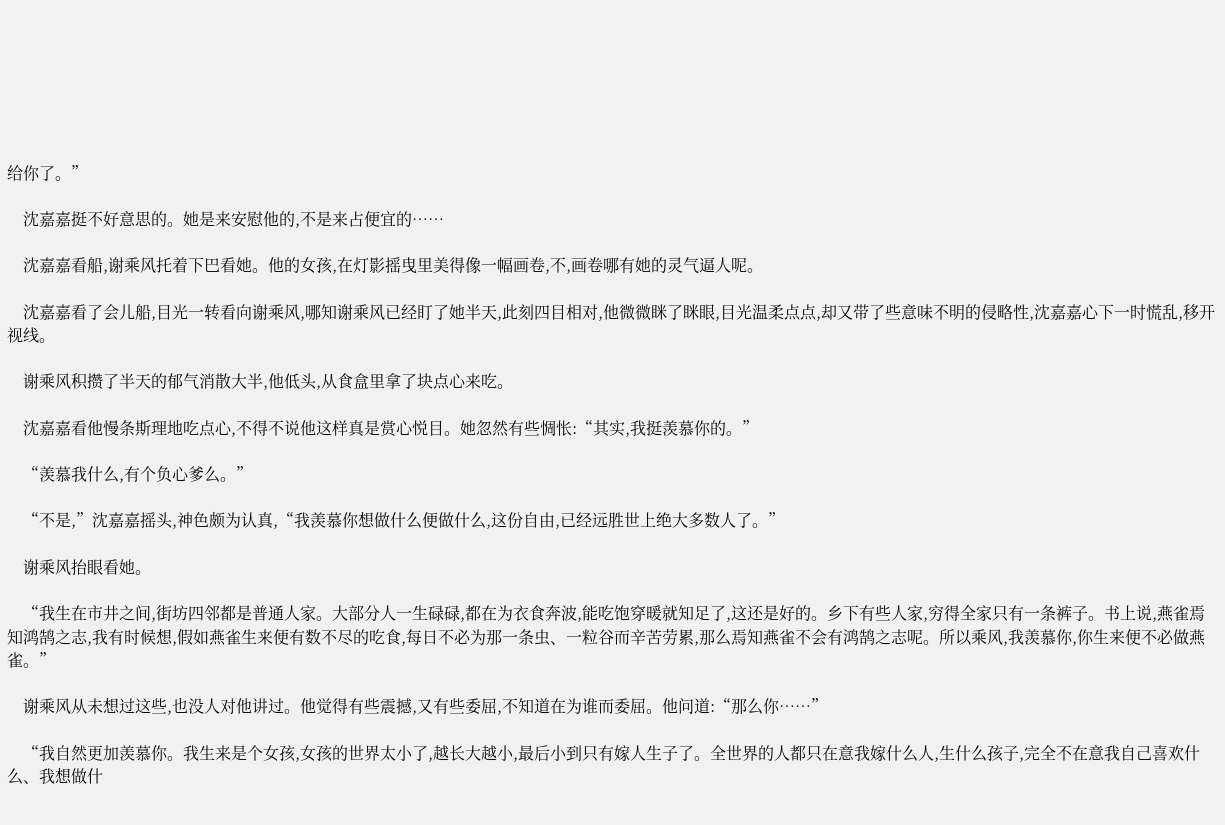给你了。”

    沈嘉嘉挺不好意思的。她是来安慰他的,不是来占便宜的……

    沈嘉嘉看船,谢乘风托着下巴看她。他的女孩,在灯影摇曳里美得像一幅画卷,不,画卷哪有她的灵气逼人呢。

    沈嘉嘉看了会儿船,目光一转看向谢乘风,哪知谢乘风已经盯了她半天,此刻四目相对,他微微眯了眯眼,目光温柔点点,却又带了些意味不明的侵略性,沈嘉嘉心下一时慌乱,移开视线。

    谢乘风积攒了半天的郁气消散大半,他低头,从食盒里拿了块点心来吃。

    沈嘉嘉看他慢条斯理地吃点心,不得不说他这样真是赏心悦目。她忽然有些惆怅:“其实,我挺羡慕你的。”

    “羡慕我什么,有个负心爹么。”

    “不是,”沈嘉嘉摇头,神色颇为认真,“我羡慕你想做什么便做什么,这份自由,已经远胜世上绝大多数人了。”

    谢乘风抬眼看她。

    “我生在市井之间,街坊四邻都是普通人家。大部分人一生碌碌,都在为衣食奔波,能吃饱穿暖就知足了,这还是好的。乡下有些人家,穷得全家只有一条裤子。书上说,燕雀焉知鸿鹄之志,我有时候想,假如燕雀生来便有数不尽的吃食,每日不必为那一条虫、一粒谷而辛苦劳累,那么焉知燕雀不会有鸿鹄之志呢。所以乘风,我羡慕你,你生来便不必做燕雀。”

    谢乘风从未想过这些,也没人对他讲过。他觉得有些震撼,又有些委屈,不知道在为谁而委屈。他问道:“那么你……”

    “我自然更加羡慕你。我生来是个女孩,女孩的世界太小了,越长大越小,最后小到只有嫁人生子了。全世界的人都只在意我嫁什么人,生什么孩子,完全不在意我自己喜欢什么、我想做什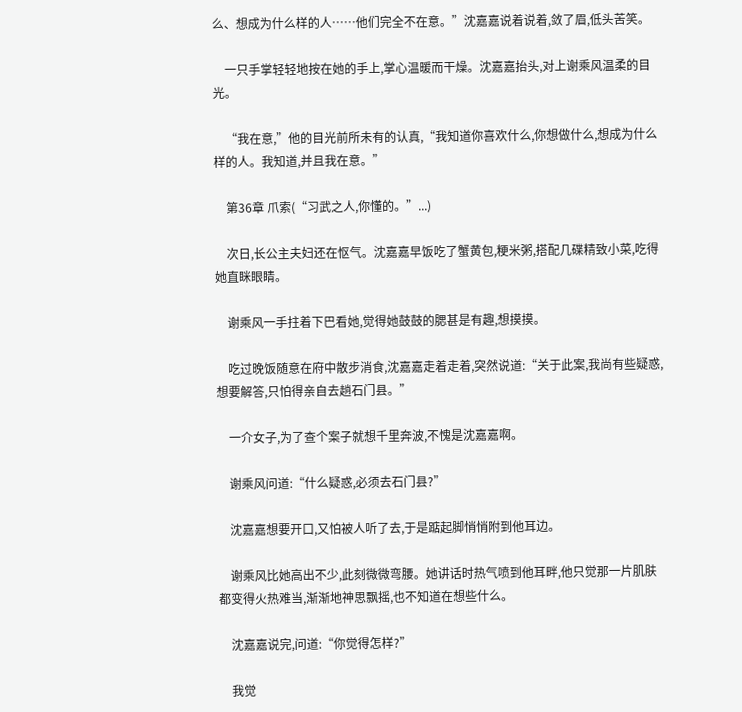么、想成为什么样的人……他们完全不在意。”沈嘉嘉说着说着,敛了眉,低头苦笑。

    一只手掌轻轻地按在她的手上,掌心温暖而干燥。沈嘉嘉抬头,对上谢乘风温柔的目光。

    “我在意,”他的目光前所未有的认真,“我知道你喜欢什么,你想做什么,想成为什么样的人。我知道,并且我在意。”

    第36章 爪索(“习武之人,你懂的。”...)

    次日,长公主夫妇还在怄气。沈嘉嘉早饭吃了蟹黄包,粳米粥,搭配几碟精致小菜,吃得她直眯眼睛。

    谢乘风一手拄着下巴看她,觉得她鼓鼓的腮甚是有趣,想摸摸。

    吃过晚饭随意在府中散步消食,沈嘉嘉走着走着,突然说道:“关于此案,我尚有些疑惑,想要解答,只怕得亲自去趟石门县。”

    一介女子,为了查个案子就想千里奔波,不愧是沈嘉嘉啊。

    谢乘风问道:“什么疑惑,必须去石门县?”

    沈嘉嘉想要开口,又怕被人听了去,于是踮起脚悄悄附到他耳边。

    谢乘风比她高出不少,此刻微微弯腰。她讲话时热气喷到他耳畔,他只觉那一片肌肤都变得火热难当,渐渐地神思飘摇,也不知道在想些什么。

    沈嘉嘉说完,问道:“你觉得怎样?”

    我觉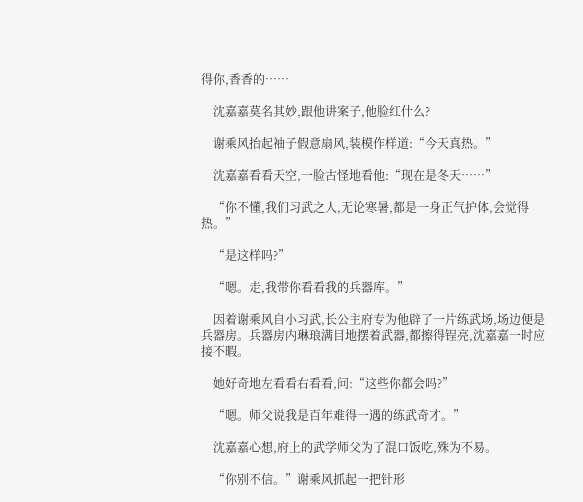得你,香香的……

    沈嘉嘉莫名其妙,跟他讲案子,他脸红什么?

    谢乘风抬起袖子假意扇风,装模作样道:“今天真热。”

    沈嘉嘉看看天空,一脸古怪地看他:“现在是冬天……”

    “你不懂,我们习武之人,无论寒暑,都是一身正气护体,会觉得热。”

    “是这样吗?”

    “嗯。走,我带你看看我的兵器库。”

    因着谢乘风自小习武,长公主府专为他辟了一片练武场,场边便是兵器房。兵器房内琳琅满目地摆着武器,都擦得锃亮,沈嘉嘉一时应接不暇。

    她好奇地左看看右看看,问:“这些你都会吗?”

    “嗯。师父说我是百年难得一遇的练武奇才。”

    沈嘉嘉心想,府上的武学师父为了混口饭吃,殊为不易。

    “你别不信。”谢乘风抓起一把针形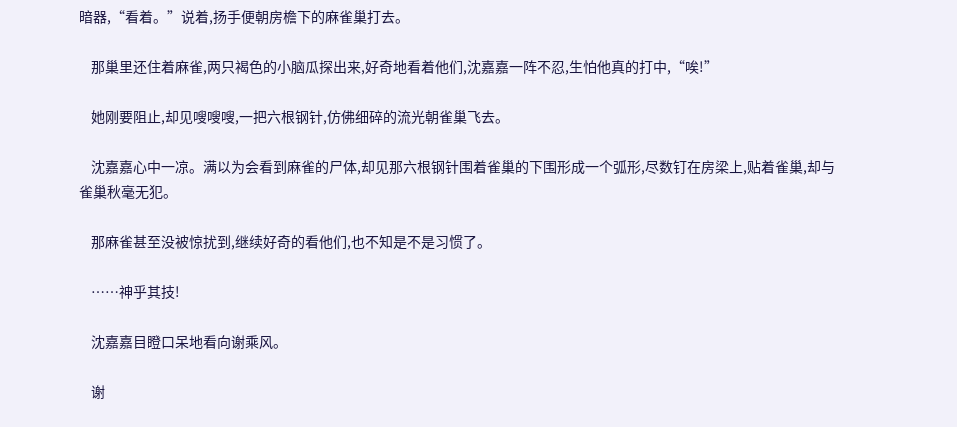暗器,“看着。”说着,扬手便朝房檐下的麻雀巢打去。

    那巢里还住着麻雀,两只褐色的小脑瓜探出来,好奇地看着他们,沈嘉嘉一阵不忍,生怕他真的打中,“唉!”

    她刚要阻止,却见嗖嗖嗖,一把六根钢针,仿佛细碎的流光朝雀巢飞去。

    沈嘉嘉心中一凉。满以为会看到麻雀的尸体,却见那六根钢针围着雀巢的下围形成一个弧形,尽数钉在房梁上,贴着雀巢,却与雀巢秋毫无犯。

    那麻雀甚至没被惊扰到,继续好奇的看他们,也不知是不是习惯了。

    ……神乎其技!

    沈嘉嘉目瞪口呆地看向谢乘风。

    谢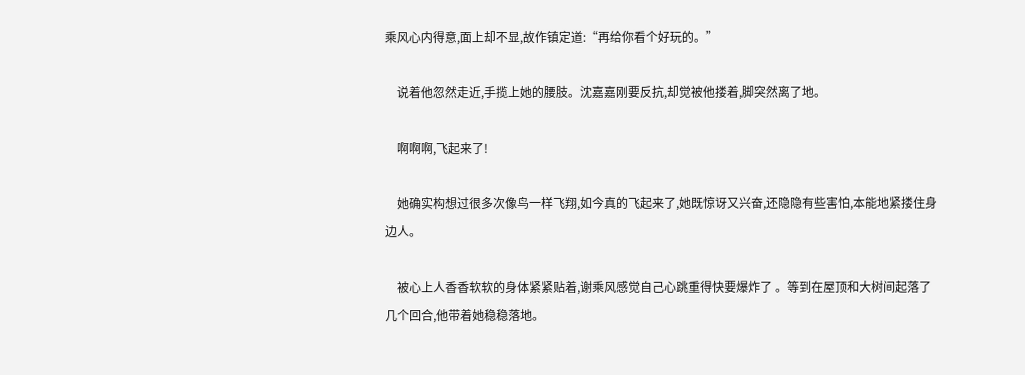乘风心内得意,面上却不显,故作镇定道:“再给你看个好玩的。”

    说着他忽然走近,手揽上她的腰肢。沈嘉嘉刚要反抗,却觉被他搂着,脚突然离了地。

    啊啊啊,飞起来了!

    她确实构想过很多次像鸟一样飞翔,如今真的飞起来了,她既惊讶又兴奋,还隐隐有些害怕,本能地紧搂住身边人。

    被心上人香香软软的身体紧紧贴着,谢乘风感觉自己心跳重得快要爆炸了 。等到在屋顶和大树间起落了几个回合,他带着她稳稳落地。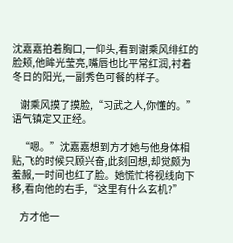沈嘉嘉拍着胸口,一仰头,看到谢乘风绯红的脸颊,他眸光莹亮,嘴唇也比平常红润,衬着冬日的阳光,一副秀色可餐的样子。

    谢乘风摸了摸脸,“习武之人,你懂的。”语气镇定又正经。

    “嗯。”沈嘉嘉想到方才她与他身体相贴,飞的时候只顾兴奋,此刻回想,却觉颇为羞赧,一时间也红了脸。她慌忙将视线向下移,看向他的右手,“这里有什么玄机?”

    方才他一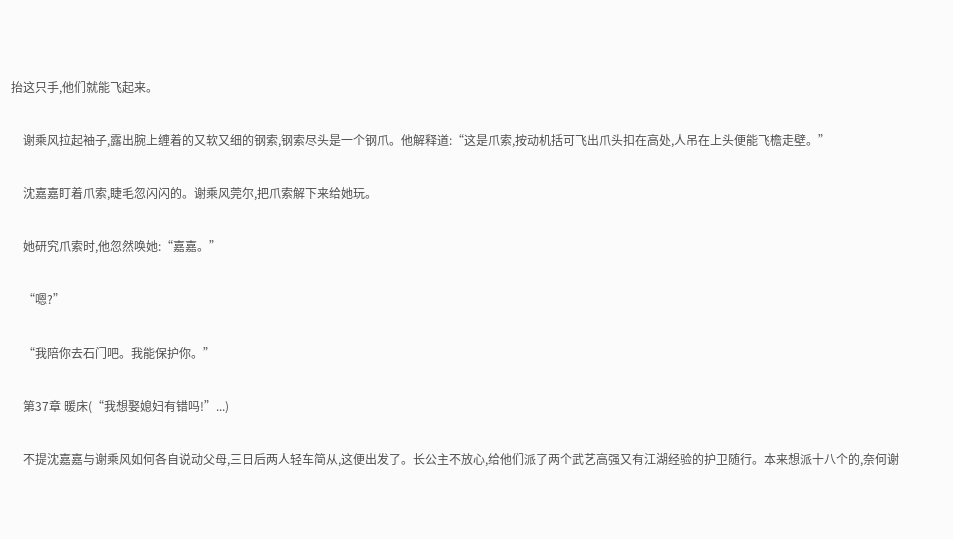抬这只手,他们就能飞起来。

    谢乘风拉起袖子,露出腕上缠着的又软又细的钢索,钢索尽头是一个钢爪。他解释道:“这是爪索,按动机括可飞出爪头扣在高处,人吊在上头便能飞檐走壁。”

    沈嘉嘉盯着爪索,睫毛忽闪闪的。谢乘风莞尔,把爪索解下来给她玩。

    她研究爪索时,他忽然唤她:“嘉嘉。”

    “嗯?”

    “我陪你去石门吧。我能保护你。”

    第37章 暖床(“我想娶媳妇有错吗!”...)

    不提沈嘉嘉与谢乘风如何各自说动父母,三日后两人轻车简从,这便出发了。长公主不放心,给他们派了两个武艺高强又有江湖经验的护卫随行。本来想派十八个的,奈何谢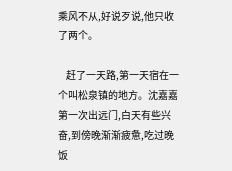乘风不从,好说歹说,他只收了两个。

    赶了一天路,第一天宿在一个叫松泉镇的地方。沈嘉嘉第一次出远门,白天有些兴奋,到傍晚渐渐疲惫,吃过晚饭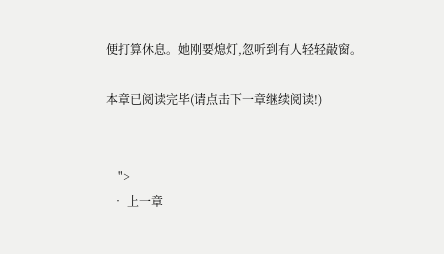便打算休息。她刚要熄灯,忽听到有人轻轻敲窗。

本章已阅读完毕(请点击下一章继续阅读!)


    ">
  • 上一章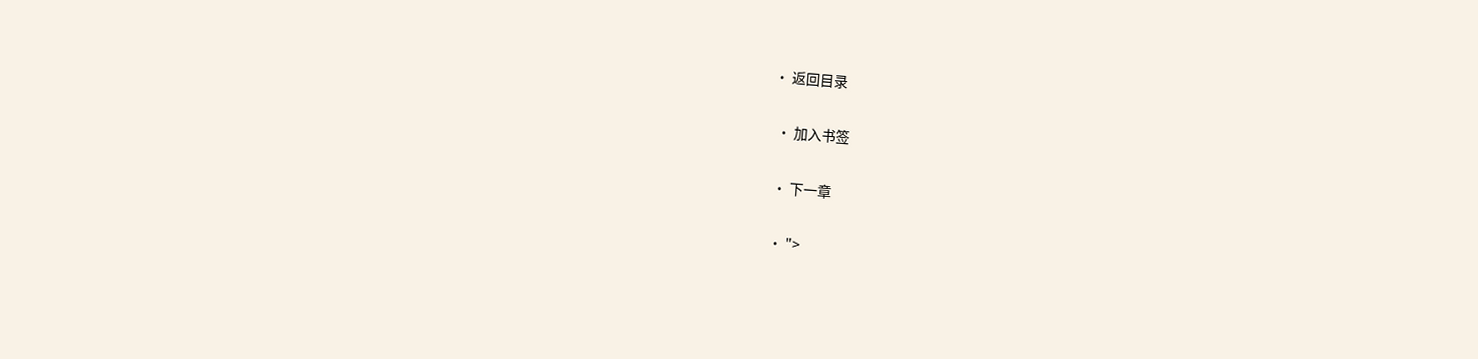• 返回目录

  • 加入书签

  • 下一章

  • ">